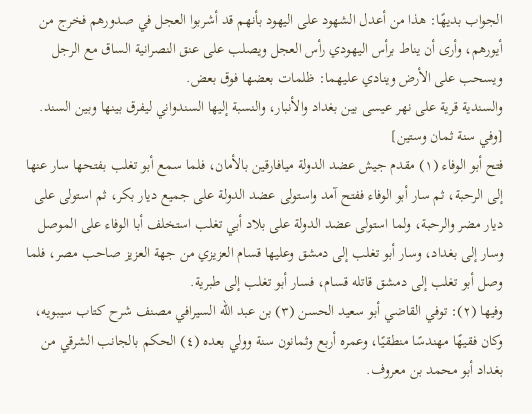الجواب بديهًا: هذا من أعدل الشهود على اليهود بأنهم قد أشربوا العجل في صدورهم فخرج من أيورهم، وأرى أن يناط برأس اليهودي رأس العجل ويصلب على عنق النصرانية الساق مع الرجل ويسحب على الأرض وينادي عليهما: ظلمات بعضها فوق بعض.
والسندية قرية على نهر عيسى بين بغداد والأنبار، والنسبة إليها السندواني ليفرق بينها وبين السند.
[وفي سنة ثمان وستين]
فتح أبو الوفاء (١) مقدم جيش عضد الدولة ميافارقين بالأمان، فلما سمع أبو تغلب بفتحها سار عنها إلى الرحبة، ثم سار أبو الوفاء ففتح آمد واستولى عضد الدولة على جميع ديار بكر، ثم استولى على ديار مضر والرحبة، ولما استولى عضد الدولة على بلاد أبي تغلب استخلف أبا الوفاء على الموصل وسار إلى بغداد، وسار أبو تغلب إلى دمشق وعليها قسام العزيزي من جهة العزيز صاحب مصر، فلما وصل أبو تغلب إلى دمشق قاتله قسام، فسار أبو تغلب إلى طبرية.
وفيها (٢): توفي القاضي أبو سعيد الحسن (٣) بن عبد الله السيرافي مصنف شرح كتاب سيبويه، وكان فقيهًا مهندسًا منطقيًا، وعمره أربع وثمانون سنة وولي بعده (٤) الحكم بالجانب الشرقي من بغداد أبو محمد بن معروف.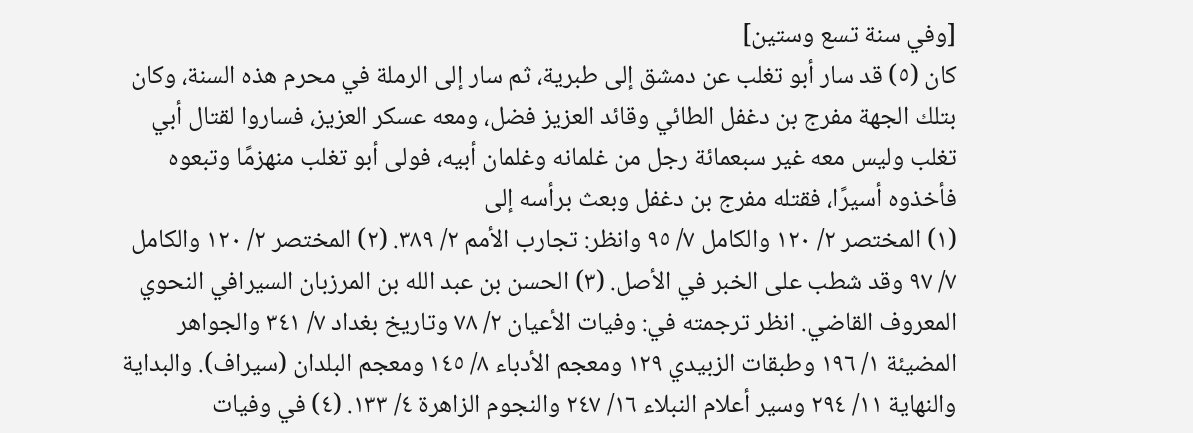[وفي سنة تسع وستين]
كان (٥) قد سار أبو تغلب عن دمشق إلى طبرية، ثم سار إلى الرملة في محرم هذه السنة، وكان بتلك الجهة مفرج بن دغفل الطائي وقائد العزيز فضل، ومعه عسكر العزيز، فساروا لقتال أبي تغلب وليس معه غير سبعمائة رجل من غلمانه وغلمان أبيه، فولى أبو تغلب منهزمًا وتبعوه فأخذوه أسيرًا، فقتله مفرج بن دغفل وبعث برأسه إلى
(١) المختصر ٢/ ١٢٠ والكامل ٧/ ٩٥ وانظر: تجارب الأمم ٢/ ٣٨٩. (٢) المختصر ٢/ ١٢٠ والكامل ٧/ ٩٧ وقد شطب على الخبر في الأصل. (٣) الحسن بن عبد الله بن المرزبان السيرافي النحوي المعروف القاضي. انظر ترجمته في: وفيات الأعيان ٢/ ٧٨ وتاريخ بغداد ٧/ ٣٤١ والجواهر المضيئة ١/ ١٩٦ وطبقات الزبيدي ١٢٩ ومعجم الأدباء ٨/ ١٤٥ ومعجم البلدان (سيراف). والبداية والنهاية ١١/ ٢٩٤ وسير أعلام النبلاء ١٦/ ٢٤٧ والنجوم الزاهرة ٤/ ١٣٣. (٤) في وفيات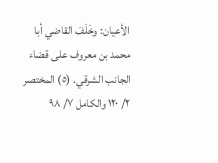الأعيان: وخَلَفَ القاضي أبا محمد بن معروف على قضاء الجانب الشرقي. (٥) المختصر ٢/ ١٢٠ والكامل ٧/ ٩٨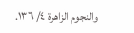والنجوم الزاهرة ٤/ ١٣٦.